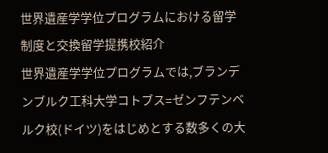世界遺産学学位プログラムにおける留学制度と交換留学提携校紹介
世界遺産学学位プログラムでは,ブランデンブルク工科大学コトブス=ゼンフテンベルク校(ドイツ)をはじめとする数多くの大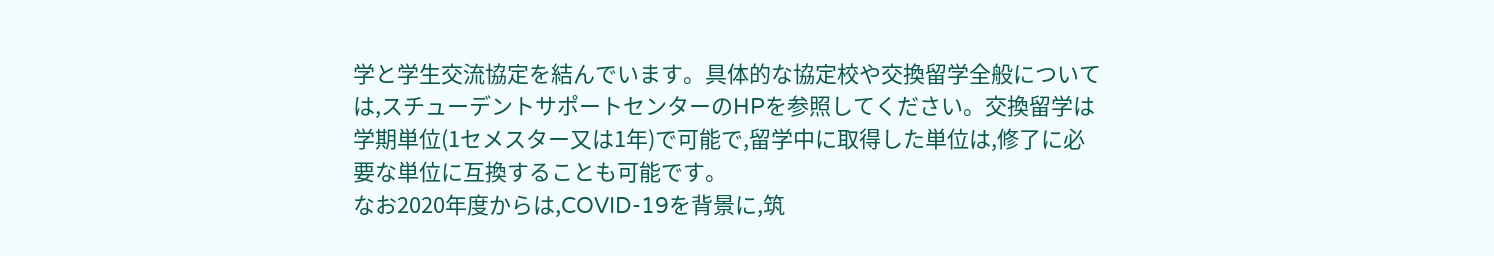学と学生交流協定を結んでいます。具体的な協定校や交換留学全般については,スチューデントサポートセンターのHPを参照してください。交換留学は学期単位(1セメスター又は1年)で可能で,留学中に取得した単位は,修了に必要な単位に互換することも可能です。
なお2020年度からは,COVID-19を背景に,筑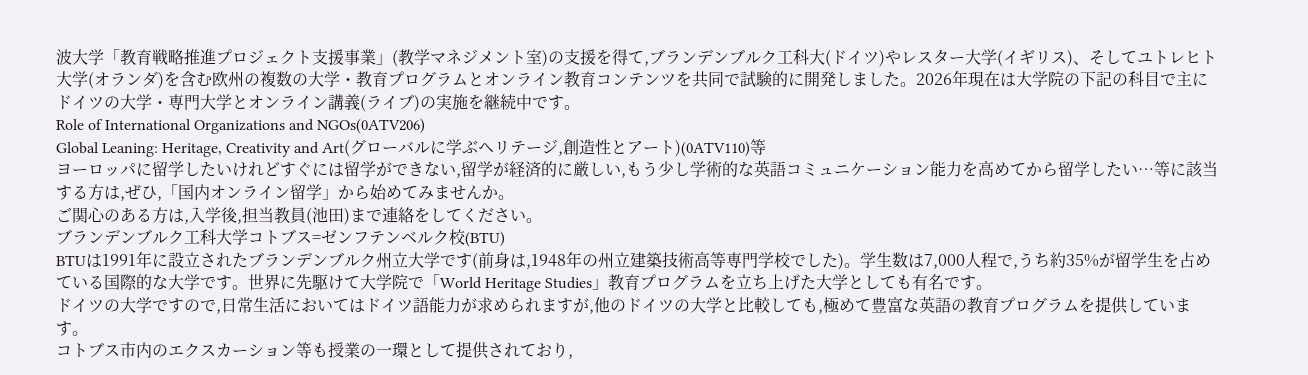波大学「教育戦略推進プロジェクト支援事業」(教学マネジメント室)の支援を得て,ブランデンブルク工科大(ドイツ)やレスター大学(イギリス)、そしてユトレヒト大学(オランダ)を含む欧州の複数の大学・教育プログラムとオンライン教育コンテンツを共同で試験的に開発しました。2026年現在は大学院の下記の科目で主にドイツの大学・専門大学とオンライン講義(ライブ)の実施を継続中です。
Role of International Organizations and NGOs(0ATV206)
Global Leaning: Heritage, Creativity and Art(グローバルに学ぶヘリテージ,創造性とアート)(0ATV110)等
ヨーロッパに留学したいけれどすぐには留学ができない,留学が経済的に厳しい,もう少し学術的な英語コミュニケーション能力を高めてから留学したい…等に該当する方は,ぜひ,「国内オンライン留学」から始めてみませんか。
ご関心のある方は,入学後,担当教員(池田)まで連絡をしてください。
ブランデンブルク工科大学コトブス=ゼンフテンベルク校(BTU)
BTUは1991年に設立されたブランデンブルク州立大学です(前身は,1948年の州立建築技術高等専門学校でした)。学生数は7,000人程で,うち約35%が留学生を占めている国際的な大学です。世界に先駆けて大学院で「World Heritage Studies」教育プログラムを立ち上げた大学としても有名です。
ドイツの大学ですので,日常生活においてはドイツ語能力が求められますが,他のドイツの大学と比較しても,極めて豊富な英語の教育プログラムを提供しています。
コトブス市内のエクスカーション等も授業の一環として提供されており,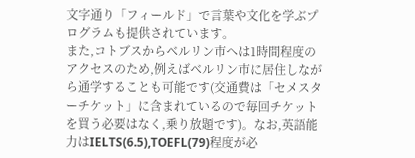文字通り「フィールド」で言葉や文化を学ぶプログラムも提供されています。
また,コトブスからベルリン市へは1時間程度のアクセスのため,例えばベルリン市に居住しながら通学することも可能です(交通費は「セメスターチケット」に含まれているので毎回チケットを買う必要はなく,乗り放題です)。なお,英語能力はIELTS(6.5),TOEFL(79)程度が必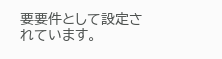要要件として設定されています。